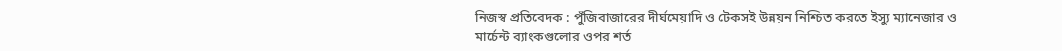নিজস্ব প্রতিবেদক : পুঁজিবাজারের দীর্ঘমেয়াদি ও টেকসই উন্নয়ন নিশ্চিত করতে ইস্যু ম্যানেজার ও মার্চেন্ট ব্যাংকগুলোর ওপর শর্ত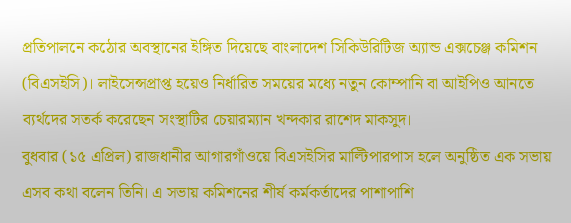প্রতিপালনে কঠোর অবস্থানের ইঙ্গিত দিয়েছে বাংলাদেশ সিকিউরিটিজ অ্যান্ড এক্সচেঞ্জ কমিশন (বিএসইসি)। লাইসেন্সপ্রাপ্ত হয়েও নির্ধারিত সময়ের মধ্যে নতুন কোম্পানি বা আইপিও আনতে ব্যর্থদের সতর্ক করেছেন সংস্থাটির চেয়ারম্যান খন্দকার রাশেদ মাকসুদ।
বুধবার (১৫ এপ্রিল) রাজধানীর আগারগাঁওয়ে বিএসইসির মাল্টিপারপাস হলে অনুষ্ঠিত এক সভায় এসব কথা বলেন তিনি। এ সভায় কমিশনের শীর্ষ কর্মকর্তাদের পাশাপাশি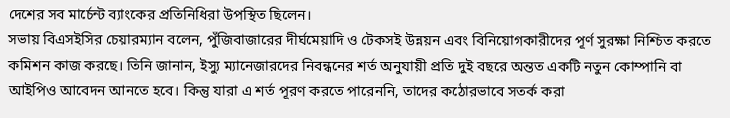দেশের সব মার্চেন্ট ব্যাংকের প্রতিনিধিরা উপস্থিত ছিলেন।
সভায় বিএসইসির চেয়ারম্যান বলেন, পুঁজিবাজারের দীর্ঘমেয়াদি ও টেকসই উন্নয়ন এবং বিনিয়োগকারীদের পূর্ণ সুরক্ষা নিশ্চিত করতে কমিশন কাজ করছে। তিনি জানান, ইস্যু ম্যানেজারদের নিবন্ধনের শর্ত অনুযায়ী প্রতি দুই বছরে অন্তত একটি নতুন কোম্পানি বা আইপিও আবেদন আনতে হবে। কিন্তু যারা এ শর্ত পূরণ করতে পারেননি, তাদের কঠোরভাবে সতর্ক করা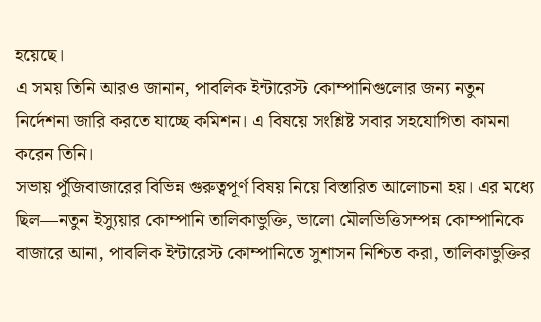হয়েছে।
এ সময় তিনি আরও জানান, পাবলিক ইন্টারেস্ট কোম্পানিগুলোর জন্য নতুন নির্দেশনা জারি করতে যাচ্ছে কমিশন। এ বিষয়ে সংশ্লিষ্ট সবার সহযোগিতা কামনা করেন তিনি।
সভায় পুঁজিবাজারের বিভিন্ন গুরুত্বপূর্ণ বিষয় নিয়ে বিস্তারিত আলোচনা হয়। এর মধ্যে ছিল—নতুন ইস্যুয়ার কোম্পানি তালিকাভুক্তি, ভালো মৌলভিত্তিসম্পন্ন কোম্পানিকে বাজারে আনা, পাবলিক ইন্টারেস্ট কোম্পানিতে সুশাসন নিশ্চিত করা, তালিকাভুক্তির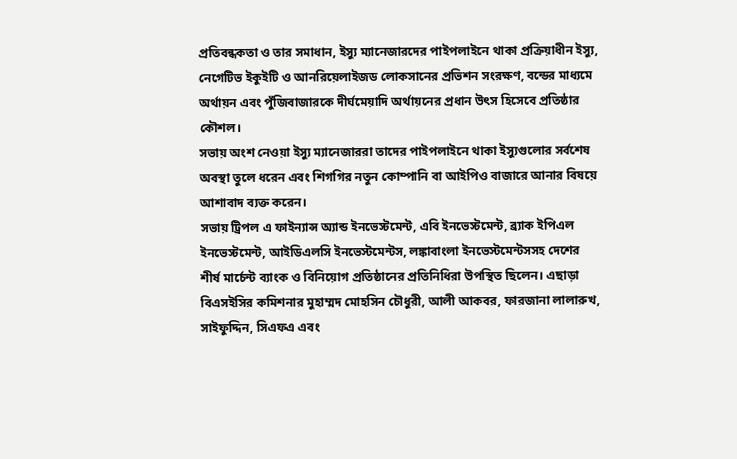প্রতিবন্ধকতা ও তার সমাধান, ইস্যু ম্যানেজারদের পাইপলাইনে থাকা প্রক্রিয়াধীন ইস্যু, নেগেটিভ ইকুইটি ও আনরিয়েলাইজড লোকসানের প্রভিশন সংরক্ষণ, বন্ডের মাধ্যমে অর্থায়ন এবং পুঁজিবাজারকে দীর্ঘমেয়াদি অর্থায়নের প্রধান উৎস হিসেবে প্রতিষ্ঠার কৌশল।
সভায় অংশ নেওয়া ইস্যু ম্যানেজাররা তাদের পাইপলাইনে থাকা ইস্যুগুলোর সর্বশেষ অবস্থা তুলে ধরেন এবং শিগগির নতুন কোম্পানি বা আইপিও বাজারে আনার বিষয়ে আশাবাদ ব্যক্ত করেন।
সভায় ট্রিপল এ ফাইন্যান্স অ্যান্ড ইনভেস্টমেন্ট, এবি ইনভেস্টমেন্ট, ব্র্যাক ইপিএল ইনভেস্টমেন্ট, আইডিএলসি ইনভেস্টমেন্টস, লঙ্কাবাংলা ইনভেস্টমেন্টসসহ দেশের শীর্ষ মার্চেন্ট ব্যাংক ও বিনিয়োগ প্রতিষ্ঠানের প্রতিনিধিরা উপস্থিত ছিলেন। এছাড়া বিএসইসির কমিশনার মুহাম্মদ মোহসিন চৌধুরী, আলী আকবর, ফারজানা লালারুখ, সাইফুদ্দিন, সিএফএ এবং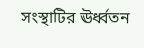সংস্থাটির ঊর্ধ্বতন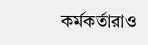কর্মকর্তারাও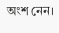অংশ নেন।